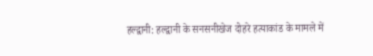हल्द्वानी: हल्द्वानी के सनसनीखेज दोहरे हत्याकांड के मामले में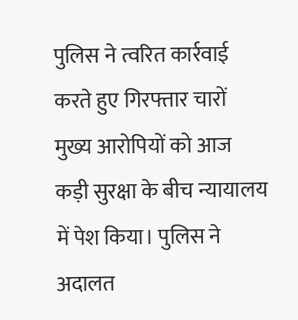पुलिस ने त्वरित कार्रवाई करते हुए गिरफ्तार चारों मुख्य आरोपियों को आज कड़ी सुरक्षा के बीच न्यायालय में पेश किया। पुलिस ने अदालत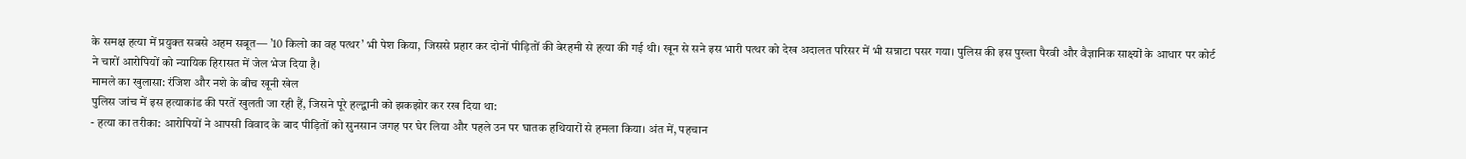के समक्ष हत्या में प्रयुक्त सबसे अहम सबूत— ’10 किलो का वह पत्थर’ भी पेश किया, जिससे प्रहार कर दोनों पीड़ितों की बेरहमी से हत्या की गई थी। खून से सने इस भारी पत्थर को देख अदालत परिसर में भी सन्नाटा पसर गया। पुलिस की इस पुख्ता पैरवी और वैज्ञानिक साक्ष्यों के आधार पर कोर्ट ने चारों आरोपियों को न्यायिक हिरासत में जेल भेज दिया है।
मामले का खुलासा: रंजिश और नशे के बीच खूनी खेल
पुलिस जांच में इस हत्याकांड की परतें खुलती जा रही हैं, जिसने पूरे हल्द्वानी को झकझोर कर रख दिया था:
- हत्या का तरीका: आरोपियों ने आपसी विवाद के बाद पीड़ितों को सुनसान जगह पर घेर लिया और पहले उन पर घातक हथियारों से हमला किया। अंत में, पहचान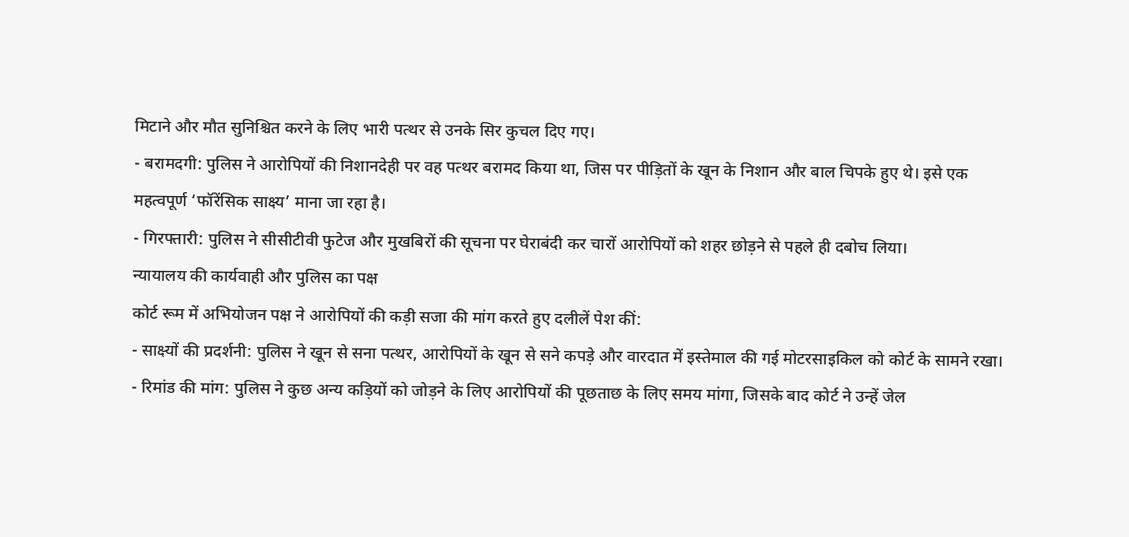मिटाने और मौत सुनिश्चित करने के लिए भारी पत्थर से उनके सिर कुचल दिए गए।
- बरामदगी: पुलिस ने आरोपियों की निशानदेही पर वह पत्थर बरामद किया था, जिस पर पीड़ितों के खून के निशान और बाल चिपके हुए थे। इसे एक महत्वपूर्ण ‘फॉरेंसिक साक्ष्य’ माना जा रहा है।
- गिरफ्तारी: पुलिस ने सीसीटीवी फुटेज और मुखबिरों की सूचना पर घेराबंदी कर चारों आरोपियों को शहर छोड़ने से पहले ही दबोच लिया।
न्यायालय की कार्यवाही और पुलिस का पक्ष
कोर्ट रूम में अभियोजन पक्ष ने आरोपियों की कड़ी सजा की मांग करते हुए दलीलें पेश कीं:
- साक्ष्यों की प्रदर्शनी: पुलिस ने खून से सना पत्थर, आरोपियों के खून से सने कपड़े और वारदात में इस्तेमाल की गई मोटरसाइकिल को कोर्ट के सामने रखा।
- रिमांड की मांग: पुलिस ने कुछ अन्य कड़ियों को जोड़ने के लिए आरोपियों की पूछताछ के लिए समय मांगा, जिसके बाद कोर्ट ने उन्हें जेल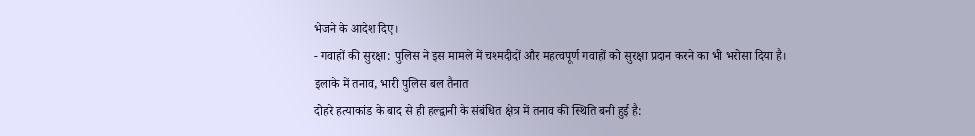भेजने के आदेश दिए।
- गवाहों की सुरक्षा: पुलिस ने इस मामले में चश्मदीदों और महत्वपूर्ण गवाहों को सुरक्षा प्रदान करने का भी भरोसा दिया है।
इलाके में तनाव, भारी पुलिस बल तैनात
दोहरे हत्याकांड के बाद से ही हल्द्वानी के संबंधित क्षेत्र में तनाव की स्थिति बनी हुई है: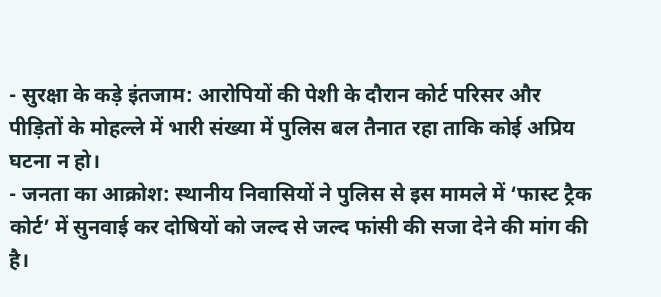- सुरक्षा के कड़े इंतजाम: आरोपियों की पेशी के दौरान कोर्ट परिसर और पीड़ितों के मोहल्ले में भारी संख्या में पुलिस बल तैनात रहा ताकि कोई अप्रिय घटना न हो।
- जनता का आक्रोश: स्थानीय निवासियों ने पुलिस से इस मामले में ‘फास्ट ट्रैक कोर्ट’ में सुनवाई कर दोषियों को जल्द से जल्द फांसी की सजा देने की मांग की है।